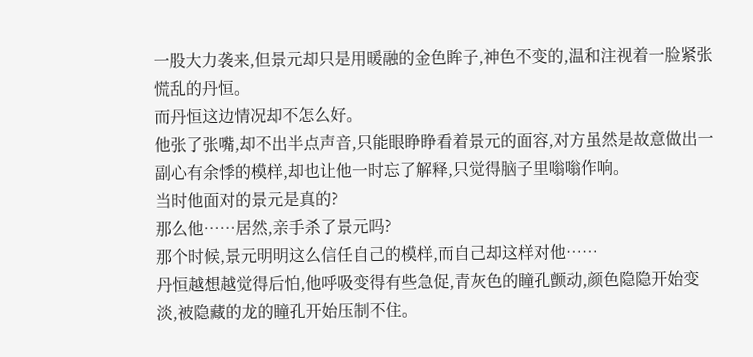一股大力袭来,但景元却只是用暖融的金色眸子,神色不变的,温和注视着一脸紧张慌乱的丹恒。
而丹恒这边情况却不怎么好。
他张了张嘴,却不出半点声音,只能眼睁睁看着景元的面容,对方虽然是故意做出一副心有余悸的模样,却也让他一时忘了解释,只觉得脑子里嗡嗡作响。
当时他面对的景元是真的?
那么他……居然,亲手杀了景元吗?
那个时候,景元明明这么信任自己的模样,而自己却这样对他……
丹恒越想越觉得后怕,他呼吸变得有些急促,青灰色的瞳孔颤动,颜色隐隐开始变淡,被隐藏的龙的瞳孔开始压制不住。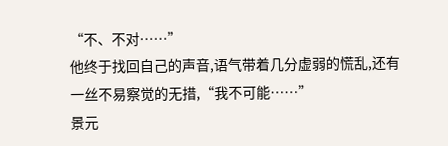“不、不对……”
他终于找回自己的声音,语气带着几分虚弱的慌乱,还有一丝不易察觉的无措,“我不可能……”
景元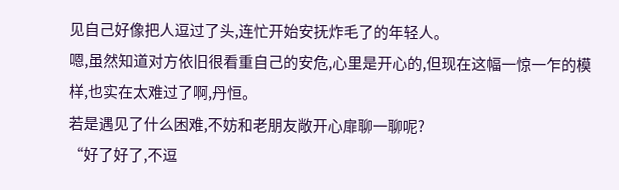见自己好像把人逗过了头,连忙开始安抚炸毛了的年轻人。
嗯,虽然知道对方依旧很看重自己的安危,心里是开心的,但现在这幅一惊一乍的模样,也实在太难过了啊,丹恒。
若是遇见了什么困难,不妨和老朋友敞开心扉聊一聊呢?
“好了好了,不逗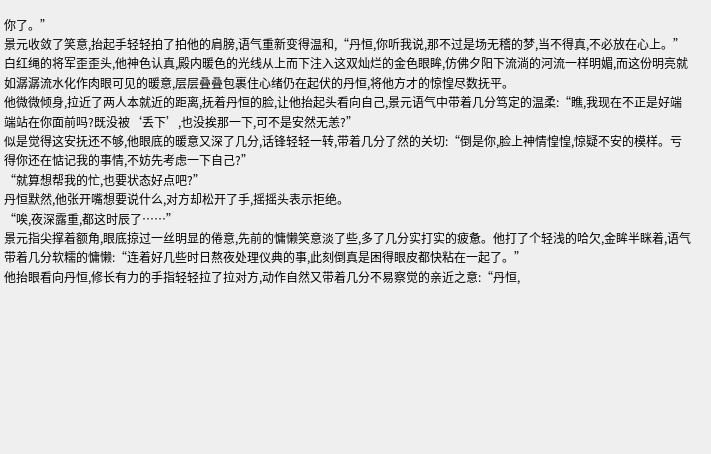你了。”
景元收敛了笑意,抬起手轻轻拍了拍他的肩膀,语气重新变得温和,“丹恒,你听我说,那不过是场无稽的梦,当不得真,不必放在心上。”
白红绳的将军歪歪头,他神色认真,殿内暖色的光线从上而下注入这双灿烂的金色眼眸,仿佛夕阳下流淌的河流一样明媚,而这份明亮就如潺潺流水化作肉眼可见的暖意,层层叠叠包裹住心绪仍在起伏的丹恒,将他方才的惊惶尽数抚平。
他微微倾身,拉近了两人本就近的距离,抚着丹恒的脸,让他抬起头看向自己,景元语气中带着几分笃定的温柔:“瞧,我现在不正是好端端站在你面前吗?既没被‘丢下’,也没挨那一下,可不是安然无恙?”
似是觉得这安抚还不够,他眼底的暖意又深了几分,话锋轻轻一转,带着几分了然的关切:“倒是你,脸上神情惶惶,惊疑不安的模样。亏得你还在惦记我的事情,不妨先考虑一下自己?”
“就算想帮我的忙,也要状态好点吧?”
丹恒默然,他张开嘴想要说什么,对方却松开了手,摇摇头表示拒绝。
“唉,夜深露重,都这时辰了……”
景元指尖撑着额角,眼底掠过一丝明显的倦意,先前的慵懒笑意淡了些,多了几分实打实的疲惫。他打了个轻浅的哈欠,金眸半眯着,语气带着几分软糯的慵懒:“连着好几些时日熬夜处理仪典的事,此刻倒真是困得眼皮都快粘在一起了。”
他抬眼看向丹恒,修长有力的手指轻轻拉了拉对方,动作自然又带着几分不易察觉的亲近之意:“丹恒,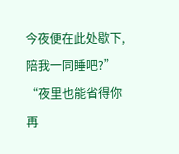今夜便在此处歇下,陪我一同睡吧?”
“夜里也能省得你再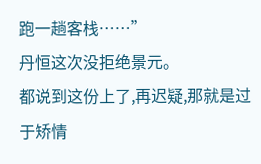跑一趟客栈……”
丹恒这次没拒绝景元。
都说到这份上了,再迟疑,那就是过于矫情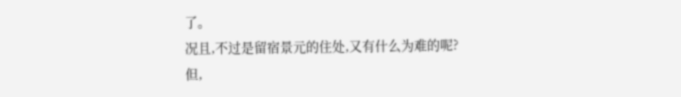了。
况且,不过是留宿景元的住处,又有什么为难的呢?
但,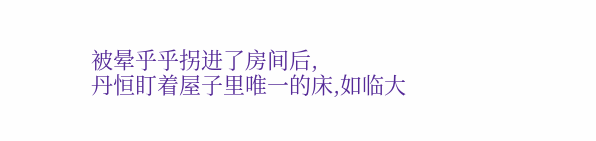被晕乎乎拐进了房间后,
丹恒盯着屋子里唯一的床,如临大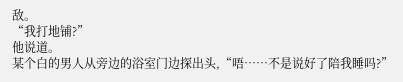敌。
“我打地铺?”
他说道。
某个白的男人从旁边的浴室门边探出头,“唔……不是说好了陪我睡吗?”